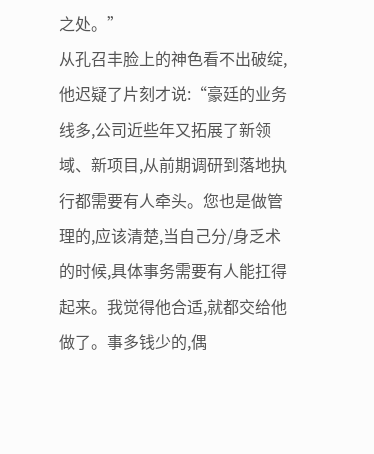之处。”
从孔召丰脸上的神色看不出破绽,他迟疑了片刻才说:“豪廷的业务线多,公司近些年又拓展了新领域、新项目,从前期调研到落地执行都需要有人牵头。您也是做管理的,应该清楚,当自己分/身乏术的时候,具体事务需要有人能扛得起来。我觉得他合适,就都交给他做了。事多钱少的,偶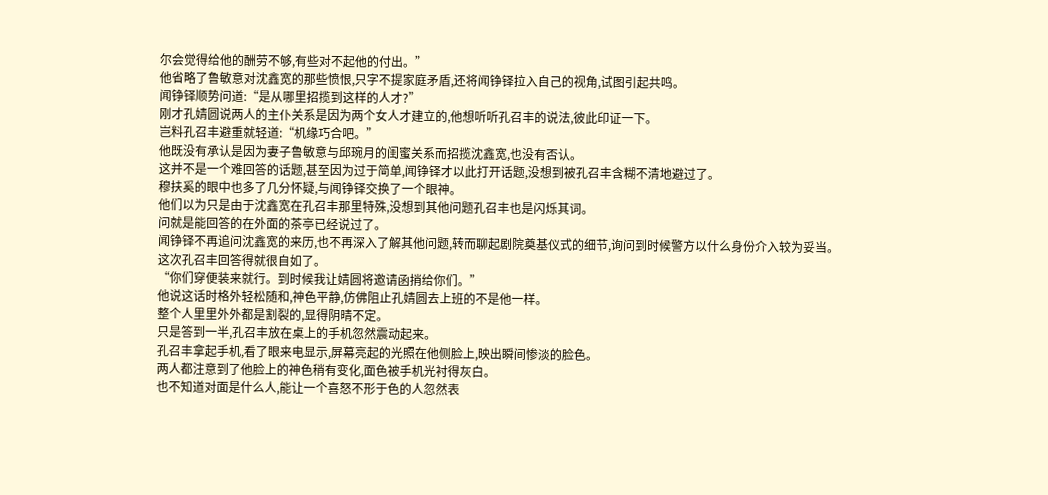尔会觉得给他的酬劳不够,有些对不起他的付出。”
他省略了鲁敏意对沈鑫宽的那些愤恨,只字不提家庭矛盾,还将闻铮铎拉入自己的视角,试图引起共鸣。
闻铮铎顺势问道:“是从哪里招揽到这样的人才?”
刚才孔婧圆说两人的主仆关系是因为两个女人才建立的,他想听听孔召丰的说法,彼此印证一下。
岂料孔召丰避重就轻道:“机缘巧合吧。”
他既没有承认是因为妻子鲁敏意与邱琬月的闺蜜关系而招揽沈鑫宽,也没有否认。
这并不是一个难回答的话题,甚至因为过于简单,闻铮铎才以此打开话题,没想到被孔召丰含糊不清地避过了。
穆扶奚的眼中也多了几分怀疑,与闻铮铎交换了一个眼神。
他们以为只是由于沈鑫宽在孔召丰那里特殊,没想到其他问题孔召丰也是闪烁其词。
问就是能回答的在外面的茶亭已经说过了。
闻铮铎不再追问沈鑫宽的来历,也不再深入了解其他问题,转而聊起剧院奠基仪式的细节,询问到时候警方以什么身份介入较为妥当。
这次孔召丰回答得就很自如了。
“你们穿便装来就行。到时候我让婧圆将邀请函捎给你们。”
他说这话时格外轻松随和,神色平静,仿佛阻止孔婧圆去上班的不是他一样。
整个人里里外外都是割裂的,显得阴晴不定。
只是答到一半,孔召丰放在桌上的手机忽然震动起来。
孔召丰拿起手机,看了眼来电显示,屏幕亮起的光照在他侧脸上,映出瞬间惨淡的脸色。
两人都注意到了他脸上的神色稍有变化,面色被手机光衬得灰白。
也不知道对面是什么人,能让一个喜怒不形于色的人忽然表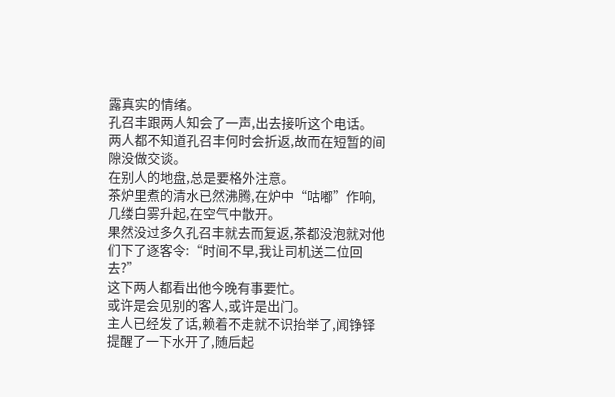露真实的情绪。
孔召丰跟两人知会了一声,出去接听这个电话。
两人都不知道孔召丰何时会折返,故而在短暂的间隙没做交谈。
在别人的地盘,总是要格外注意。
茶炉里煮的清水已然沸腾,在炉中“咕嘟”作响,几缕白雾升起,在空气中散开。
果然没过多久孔召丰就去而复返,茶都没泡就对他们下了逐客令:“时间不早,我让司机送二位回去?”
这下两人都看出他今晚有事要忙。
或许是会见别的客人,或许是出门。
主人已经发了话,赖着不走就不识抬举了,闻铮铎提醒了一下水开了,随后起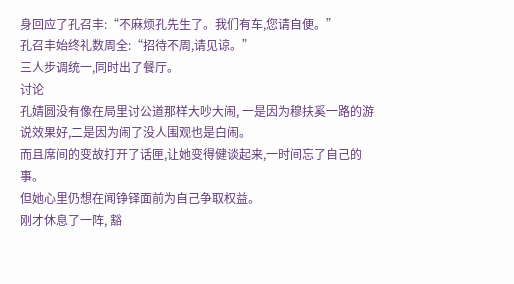身回应了孔召丰:“不麻烦孔先生了。我们有车,您请自便。”
孔召丰始终礼数周全:“招待不周,请见谅。”
三人步调统一,同时出了餐厅。
讨论
孔婧圆没有像在局里讨公道那样大吵大闹, 一是因为穆扶奚一路的游说效果好,二是因为闹了没人围观也是白闹。
而且席间的变故打开了话匣,让她变得健谈起来,一时间忘了自己的事。
但她心里仍想在闻铮铎面前为自己争取权益。
刚才休息了一阵, 豁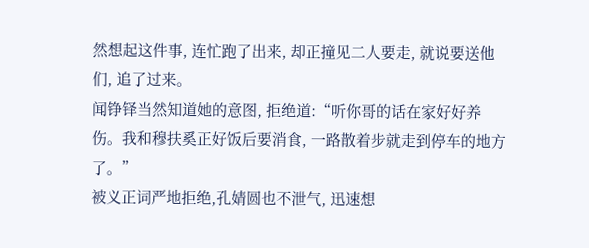然想起这件事, 连忙跑了出来, 却正撞见二人要走, 就说要送他们, 追了过来。
闻铮铎当然知道她的意图, 拒绝道:“听你哥的话在家好好养伤。我和穆扶奚正好饭后要消食, 一路散着步就走到停车的地方了。”
被义正词严地拒绝,孔婧圆也不泄气, 迅速想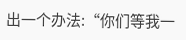出一个办法:“你们等我一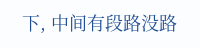下, 中间有段路没路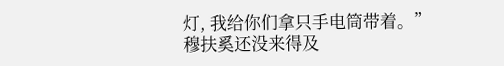灯, 我给你们拿只手电筒带着。”
穆扶奚还没来得及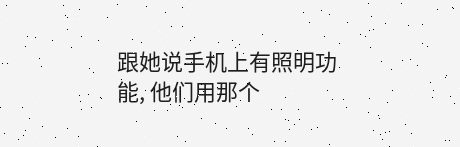跟她说手机上有照明功能, 他们用那个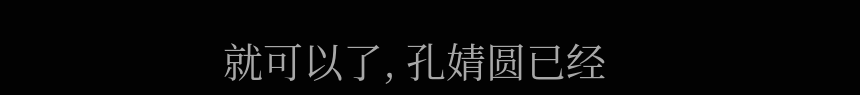就可以了, 孔婧圆已经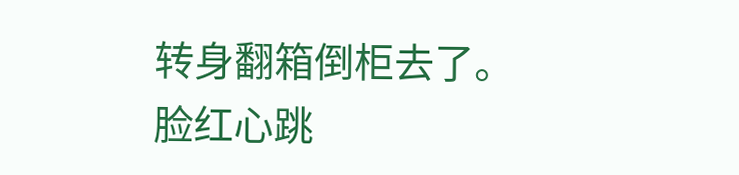转身翻箱倒柜去了。
脸红心跳